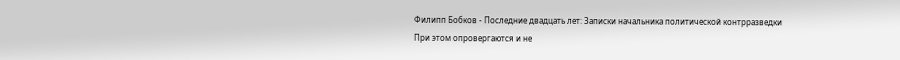Филипп Бобков - Последние двадцать лет: Записки начальника политической контрразведки
При этом опровергаются и не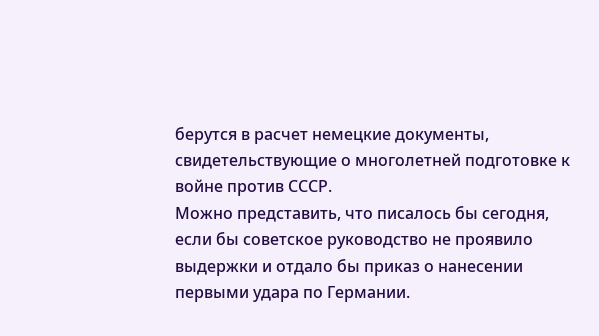берутся в расчет немецкие документы, свидетельствующие о многолетней подготовке к войне против СССР.
Можно представить, что писалось бы сегодня, если бы советское руководство не проявило выдержки и отдало бы приказ о нанесении первыми удара по Германии.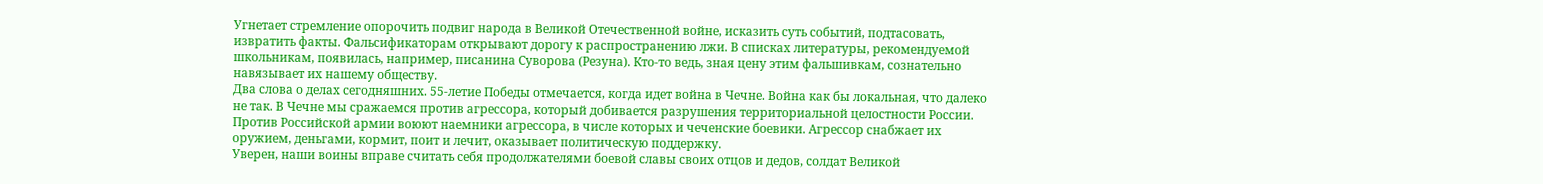Угнетает стремление опорочить подвиг народа в Великой Отечественной войне, исказить суть событий, подтасовать, извратить факты. Фальсификаторам открывают дорогу к распространению лжи. В списках литературы, рекомендуемой школьникам, появилась, например, писанина Суворова (Резуна). Кто-то ведь, зная цену этим фальшивкам, сознательно навязывает их нашему обществу.
Два слова о делах сегодняшних. 55-летие Победы отмечается, когда идет война в Чечне. Война как бы локальная, что далеко не так. В Чечне мы сражаемся против агрессора, который добивается разрушения территориальной целостности России. Против Российской армии воюют наемники агрессора, в числе которых и чеченские боевики. Агрессор снабжает их оружием, деньгами, кормит, поит и лечит, оказывает политическую поддержку.
Уверен, наши воины вправе считать себя продолжателями боевой славы своих отцов и дедов, солдат Великой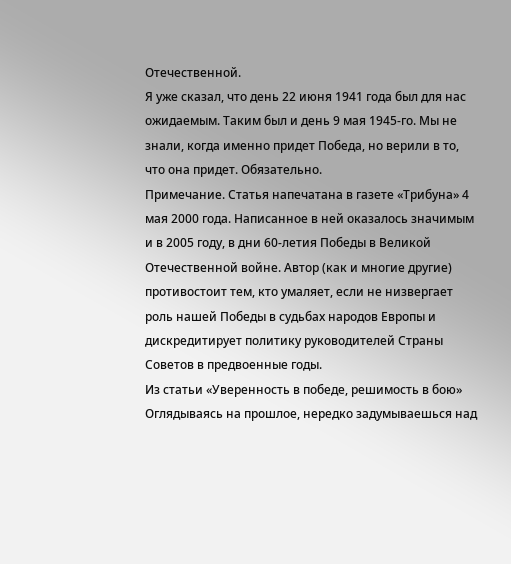Отечественной.
Я уже сказал, что день 22 июня 1941 года был для нас ожидаемым. Таким был и день 9 мая 1945-го. Мы не знали, когда именно придет Победа, но верили в то, что она придет. Обязательно.
Примечание. Статья напечатана в газете «Трибуна» 4 мая 2000 года. Написанное в ней оказалось значимым и в 2005 году, в дни 60-летия Победы в Великой Отечественной войне. Автор (как и многие другие) противостоит тем, кто умаляет, если не низвергает роль нашей Победы в судьбах народов Европы и дискредитирует политику руководителей Страны Советов в предвоенные годы.
Из статьи «Уверенность в победе, решимость в бою»
Оглядываясь на прошлое, нередко задумываешься над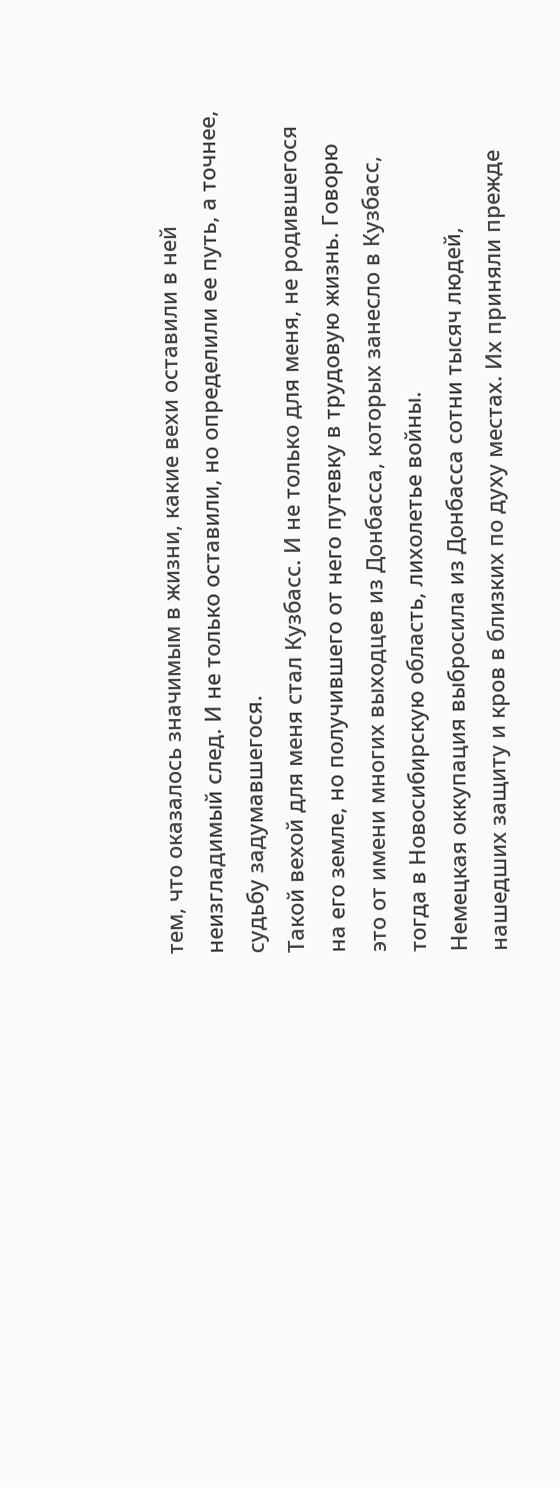тем, что оказалось значимым в жизни, какие вехи оставили в ней неизгладимый след. И не только оставили, но определили ее путь, а точнее, судьбу задумавшегося.
Такой вехой для меня стал Кузбасс. И не только для меня, не родившегося на его земле, но получившего от него путевку в трудовую жизнь. Говорю это от имени многих выходцев из Донбасса, которых занесло в Кузбасс, тогда в Новосибирскую область, лихолетье войны.
Немецкая оккупация выбросила из Донбасса сотни тысяч людей, нашедших защиту и кров в близких по духу местах. Их приняли прежде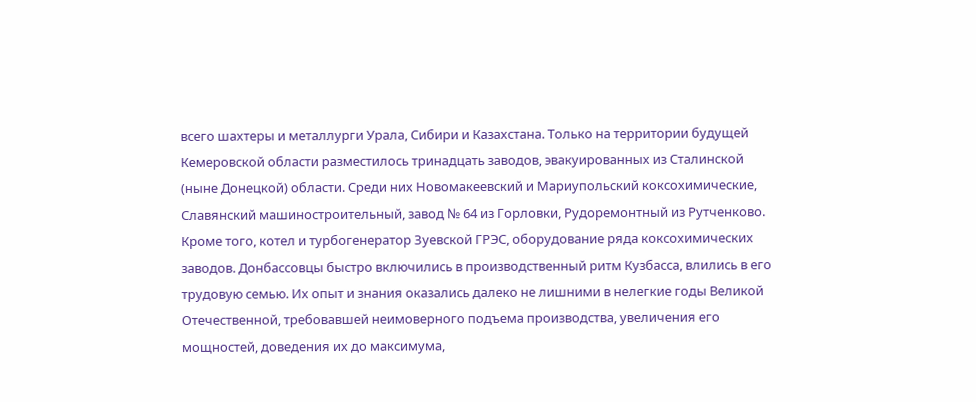всего шахтеры и металлурги Урала, Сибири и Казахстана. Только на территории будущей Кемеровской области разместилось тринадцать заводов, эвакуированных из Сталинской (ныне Донецкой) области. Среди них Новомакеевский и Мариупольский коксохимические, Славянский машиностроительный, завод № 64 из Горловки, Рудоремонтный из Рутченково. Кроме того, котел и турбогенератор Зуевской ГРЭС, оборудование ряда коксохимических заводов. Донбассовцы быстро включились в производственный ритм Кузбасса, влились в его трудовую семью. Их опыт и знания оказались далеко не лишними в нелегкие годы Великой Отечественной, требовавшей неимоверного подъема производства, увеличения его мощностей, доведения их до максимума,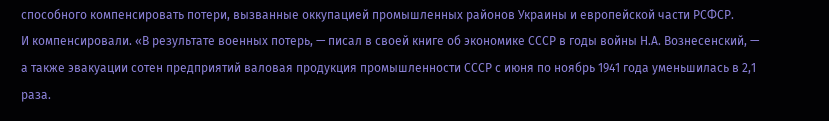способного компенсировать потери, вызванные оккупацией промышленных районов Украины и европейской части РСФСР.
И компенсировали. «В результате военных потерь, — писал в своей книге об экономике СССР в годы войны Н.А. Вознесенский, — а также эвакуации сотен предприятий валовая продукция промышленности СССР с июня по ноябрь 1941 года уменьшилась в 2,1 раза.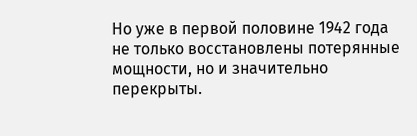Но уже в первой половине 1942 года не только восстановлены потерянные мощности, но и значительно перекрыты.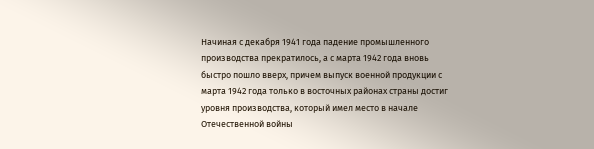Начиная с декабря 1941 года падение промышленного производства прекратилось, а с марта 1942 года вновь быстро пошло вверх, причем выпуск военной продукции с марта 1942 года только в восточных районах страны достиг уровня производства, который имел место в начале Отечественной войны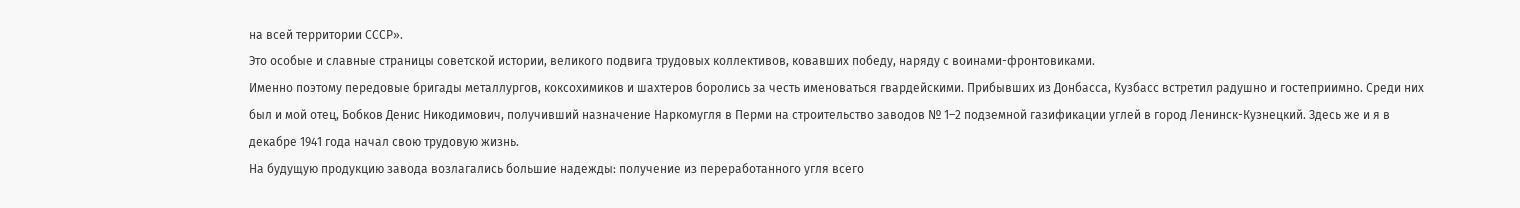на всей территории СССР».
Это особые и славные страницы советской истории, великого подвига трудовых коллективов, ковавших победу, наряду с воинами-фронтовиками.
Именно поэтому передовые бригады металлургов, коксохимиков и шахтеров боролись за честь именоваться гвардейскими. Прибывших из Донбасса, Кузбасс встретил радушно и гостеприимно. Среди них был и мой отец, Бобков Денис Никодимович, получивший назначение Наркомугля в Перми на строительство заводов № 1–2 подземной газификации углей в город Ленинск-Кузнецкий. Здесь же и я в декабре 1941 года начал свою трудовую жизнь.
На будущую продукцию завода возлагались большие надежды: получение из переработанного угля всего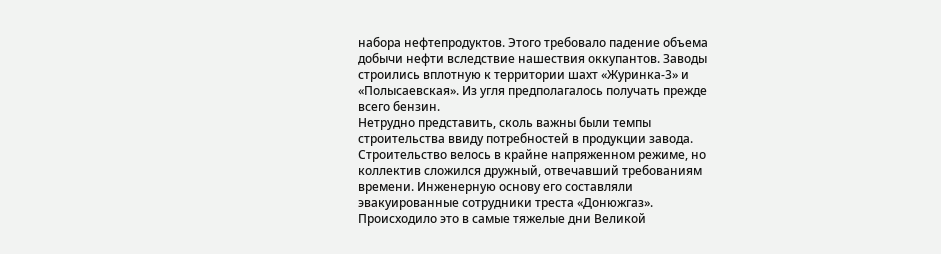набора нефтепродуктов. Этого требовало падение объема добычи нефти вследствие нашествия оккупантов. Заводы строились вплотную к территории шахт «Журинка-3» и «Полысаевская». Из угля предполагалось получать прежде всего бензин.
Нетрудно представить, сколь важны были темпы строительства ввиду потребностей в продукции завода. Строительство велось в крайне напряженном режиме, но коллектив сложился дружный, отвечавший требованиям времени. Инженерную основу его составляли эвакуированные сотрудники треста «Донюжгаз».
Происходило это в самые тяжелые дни Великой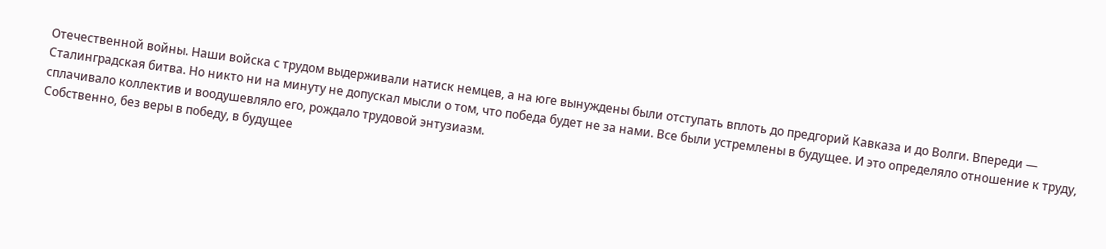Отечественной войны. Наши войска с трудом выдерживали натиск немцев, а на юге вынуждены были отступать вплоть до предгорий Кавказа и до Волги. Впереди — Сталинградская битва. Но никто ни на минуту не допускал мысли о том, что победа будет не за нами. Все были устремлены в будущее. И это определяло отношение к труду, сплачивало коллектив и воодушевляло его, рождало трудовой энтузиазм.
Собственно, без веры в победу, в будущее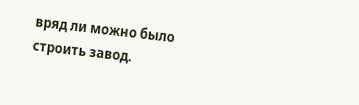вряд ли можно было строить завод.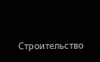Строительство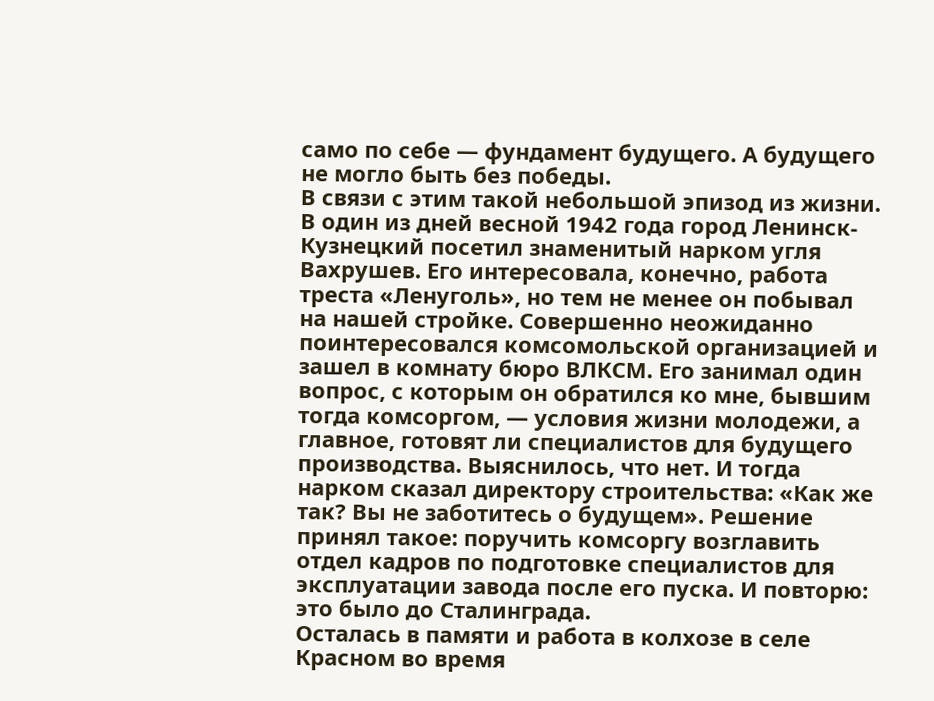само по себе — фундамент будущего. А будущего не могло быть без победы.
В связи с этим такой небольшой эпизод из жизни. В один из дней весной 1942 года город Ленинск-Кузнецкий посетил знаменитый нарком угля Вахрушев. Его интересовала, конечно, работа треста «Ленуголь», но тем не менее он побывал на нашей стройке. Совершенно неожиданно поинтересовался комсомольской организацией и зашел в комнату бюро ВЛКСМ. Его занимал один вопрос, с которым он обратился ко мне, бывшим тогда комсоргом, — условия жизни молодежи, а главное, готовят ли специалистов для будущего производства. Выяснилось, что нет. И тогда нарком сказал директору строительства: «Как же так? Вы не заботитесь о будущем». Решение принял такое: поручить комсоргу возглавить отдел кадров по подготовке специалистов для эксплуатации завода после его пуска. И повторю: это было до Сталинграда.
Осталась в памяти и работа в колхозе в селе Красном во время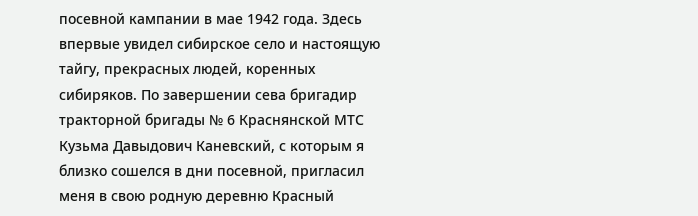посевной кампании в мае 1942 года. Здесь впервые увидел сибирское село и настоящую тайгу, прекрасных людей, коренных сибиряков. По завершении сева бригадир тракторной бригады № 6 Краснянской МТС Кузьма Давыдович Каневский, с которым я близко сошелся в дни посевной, пригласил меня в свою родную деревню Красный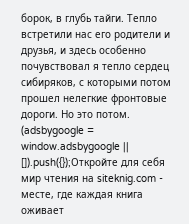борок, в глубь тайги. Тепло встретили нас его родители и друзья, и здесь особенно почувствовал я тепло сердец сибиряков, с которыми потом прошел нелегкие фронтовые дороги. Но это потом.
(adsbygoogle = window.adsbygoogle || []).push({});Откройте для себя мир чтения на siteknig.com - месте, где каждая книга оживает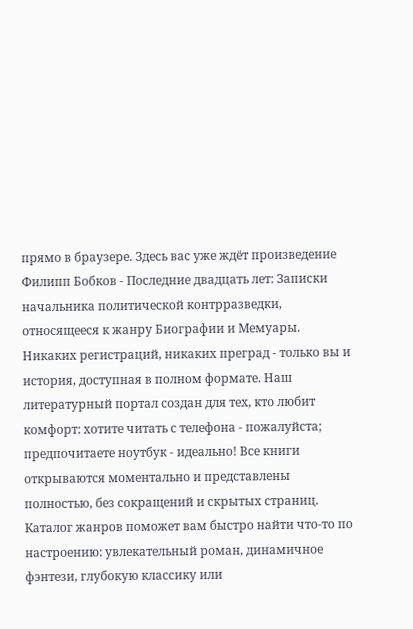прямо в браузере. Здесь вас уже ждёт произведение Филипп Бобков - Последние двадцать лет: Записки начальника политической контрразведки, относящееся к жанру Биографии и Мемуары. Никаких регистраций, никаких преград - только вы и история, доступная в полном формате. Наш литературный портал создан для тех, кто любит комфорт: хотите читать с телефона - пожалуйста; предпочитаете ноутбук - идеально! Все книги открываются моментально и представлены полностью, без сокращений и скрытых страниц. Каталог жанров поможет вам быстро найти что-то по настроению: увлекательный роман, динамичное фэнтези, глубокую классику или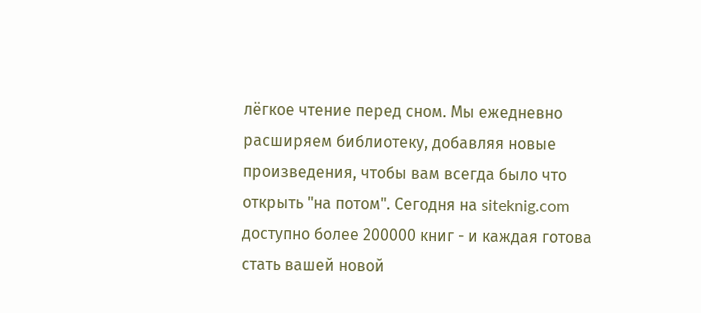лёгкое чтение перед сном. Мы ежедневно расширяем библиотеку, добавляя новые произведения, чтобы вам всегда было что открыть "на потом". Сегодня на siteknig.com доступно более 200000 книг - и каждая готова стать вашей новой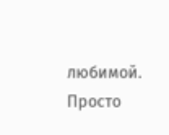любимой. Просто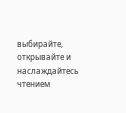выбирайте, открывайте и наслаждайтесь чтением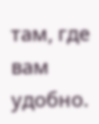там, где вам удобно.